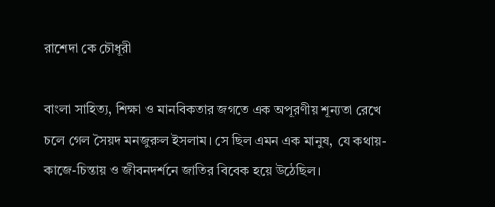রাশেদা কে চৌধূরী

বাংলা সাহিত্য, শিক্ষা ও মানবিকতার জগতে এক অপূরণীয় শূন্যতা রেখে চলে গেল সৈয়দ মনজুরুল ইসলাম। সে ছিল এমন এক মানুষ, যে কথায়-কাজে-চিন্তায় ও জীবনদর্শনে জাতির বিবেক হয়ে উঠেছিল।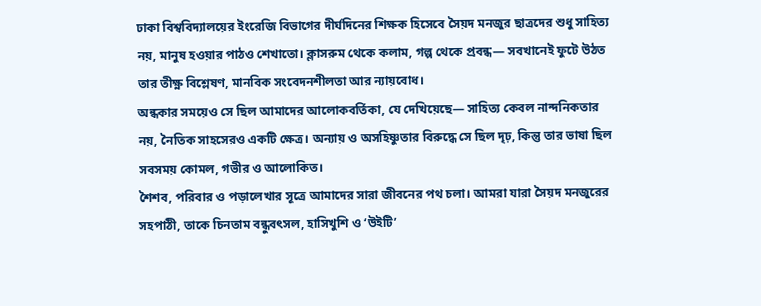ঢাকা বিশ্ববিদ্যালয়ের ইংরেজি বিভাগের দীর্ঘদিনের শিক্ষক হিসেবে সৈয়দ মনজুর ছাত্রদের শুধু সাহিত্য নয়, মানুষ হওয়ার পাঠও শেখাতো। ক্লাসরুম থেকে কলাম, গল্প থেকে প্রবন্ধ— সবখানেই ফুটে উঠত তার তীক্ষ্ণ বিশ্লেষণ, মানবিক সংবেদনশীলতা আর ন্যায়বোধ।
অন্ধকার সময়েও সে ছিল আমাদের আলোকবর্তিকা, যে দেখিয়েছে— সাহিত্য কেবল নান্দনিকতার নয়, নৈতিক সাহসেরও একটি ক্ষেত্র। অন্যায় ও অসহিষ্ণুতার বিরুদ্ধে সে ছিল দৃঢ়, কিন্তু তার ভাষা ছিল সবসময় কোমল, গভীর ও আলোকিত।
শৈশব, পরিবার ও পড়ালেখার সূত্রে আমাদের সারা জীবনের পথ চলা। আমরা যারা সৈয়দ মনজুরের সহপাঠী, তাকে চিনতাম বন্ধুবৎসল, হাসিখুশি ও ‘উইটি’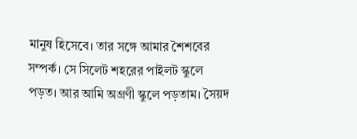মানুষ হিসেবে। তার সঙ্গে আমার শৈশবের সম্পর্ক। সে সিলেট শহরের পাইলট স্কুলে পড়ত। আর আমি অগ্রণী স্কুলে পড়তাম। সৈয়দ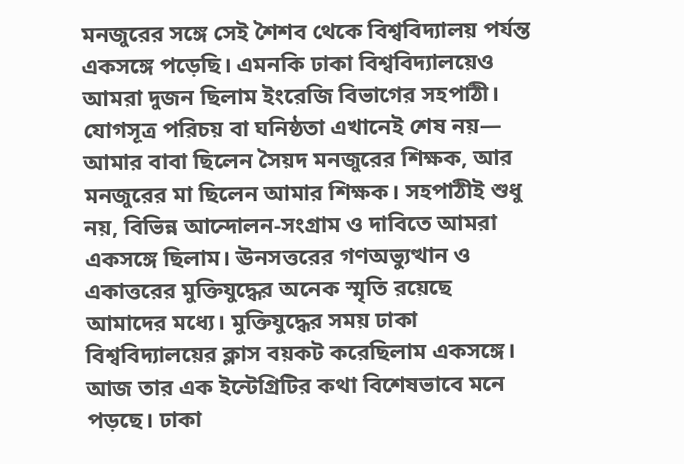মনজুরের সঙ্গে সেই শৈশব থেকে বিশ্ববিদ্যালয় পর্যন্ত একসঙ্গে পড়েছি। এমনকি ঢাকা বিশ্ববিদ্যালয়েও আমরা দুজন ছিলাম ইংরেজি বিভাগের সহপাঠী।
যোগসূত্র পরিচয় বা ঘনিষ্ঠতা এখানেই শেষ নয়— আমার বাবা ছিলেন সৈয়দ মনজুরের শিক্ষক, আর মনজুরের মা ছিলেন আমার শিক্ষক। সহপাঠীই শুধু নয়, বিভিন্ন আন্দোলন-সংগ্রাম ও দাবিতে আমরা একসঙ্গে ছিলাম। ঊনসত্তরের গণঅভ্যুত্থান ও একাত্তরের মুক্তিযুদ্ধের অনেক স্মৃতি রয়েছে আমাদের মধ্যে। মুক্তিযুদ্ধের সময় ঢাকা বিশ্ববিদ্যালয়ের ক্লাস বয়কট করেছিলাম একসঙ্গে।
আজ তার এক ইন্টেগ্রিটির কথা বিশেষভাবে মনে পড়ছে। ঢাকা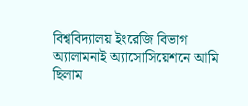বিশ্ববিদ্যালয় ইংরেজি বিভাগ অ্যালামনাই অ্যাসোসিয়েশনে আমি ছিলাম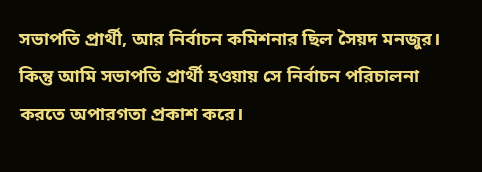সভাপতি প্রার্থী, আর নির্বাচন কমিশনার ছিল সৈয়দ মনজুর। কিন্তু আমি সভাপতি প্রার্থী হওয়ায় সে নির্বাচন পরিচালনা করতে অপারগতা প্রকাশ করে।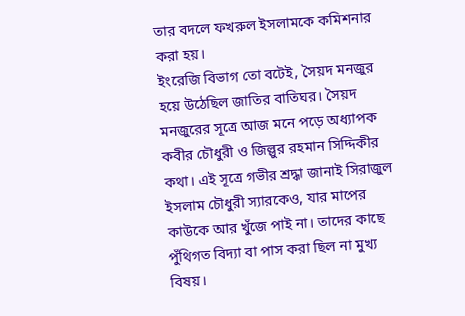তার বদলে ফখরুল ইসলামকে কমিশনার করা হয়।
ইংরেজি বিভাগ তো বটেই, সৈয়দ মনজুর হয়ে উঠেছিল জাতির বাতিঘর। সৈয়দ মনজুরের সূত্রে আজ মনে পড়ে অধ্যাপক কবীর চৌধুরী ও জিল্লুর রহমান সিদ্দিকীর কথা। এই সূত্রে গভীর শ্রদ্ধা জানাই সিরাজুল ইসলাম চৌধুরী স্যারকেও, যার মাপের কাউকে আর খুঁজে পাই না। তাদের কাছে পুঁথিগত বিদ্যা বা পাস করা ছিল না মুখ্য বিষয়।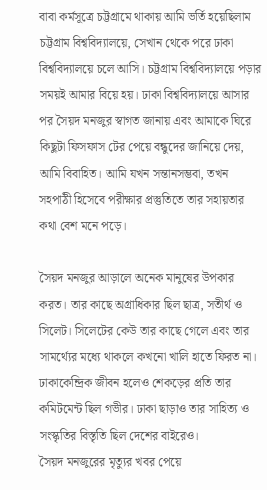বাবা কর্মসূত্রে চট্টগ্রামে থাকায় আমি ভর্তি হয়েছিলাম চট্টগ্রাম বিশ্ববিদ্যালয়ে, সেখান থেকে পরে ঢাকা বিশ্ববিদ্যালয়ে চলে আসি। চট্টগ্রাম বিশ্ববিদ্যালয়ে পড়ার সময়ই আমার বিয়ে হয়। ঢাকা বিশ্ববিদ্যালয়ে আসার পর সৈয়দ মনজুর স্বাগত জানায় এবং আমাকে ঘিরে কিছুটা ফিসফাস টের পেয়ে বন্ধুদের জানিয়ে দেয়, আমি বিবাহিত। আমি যখন সন্তানসম্ভবা, তখন সহপাঠী হিসেবে পরীক্ষার প্রস্তুতিতে তার সহায়তার কথা বেশ মনে পড়ে।

সৈয়দ মনজুর আড়ালে অনেক মানুষের উপকার করত। তার কাছে অগ্রাধিকার ছিল ছাত্র, সতীর্থ ও সিলেট। সিলেটের কেউ তার কাছে গেলে এবং তার সামর্থ্যের মধ্যে থাকলে কখনো খালি হাতে ফিরত না। ঢাকাকেন্দ্রিক জীবন হলেও শেকড়ের প্রতি তার কমিটমেন্ট ছিল গভীর। ঢাকা ছাড়াও তার সাহিত্য ও সংস্কৃতির বিস্তৃতি ছিল দেশের বাইরেও।
সৈয়দ মনজুরের মৃত্যুর খবর পেয়ে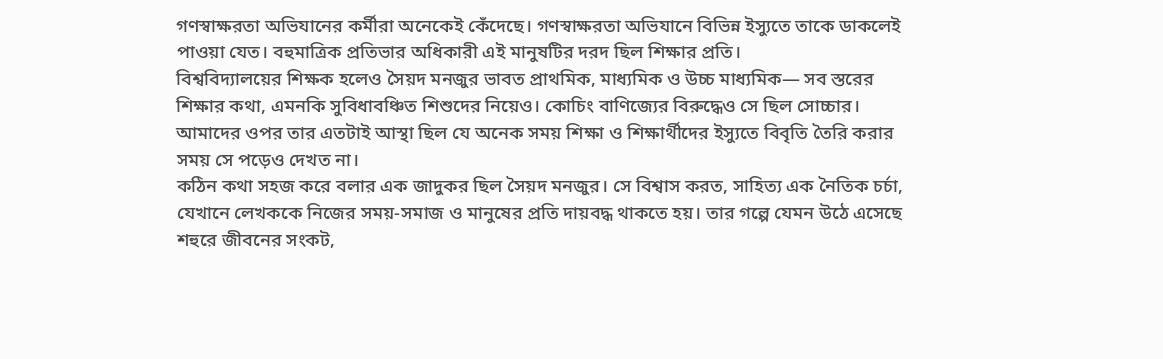গণস্বাক্ষরতা অভিযানের কর্মীরা অনেকেই কেঁদেছে। গণস্বাক্ষরতা অভিযানে বিভিন্ন ইস্যুতে তাকে ডাকলেই পাওয়া যেত। বহুমাত্রিক প্রতিভার অধিকারী এই মানুষটির দরদ ছিল শিক্ষার প্রতি।
বিশ্ববিদ্যালয়ের শিক্ষক হলেও সৈয়দ মনজুর ভাবত প্রাথমিক, মাধ্যমিক ও উচ্চ মাধ্যমিক— সব স্তরের শিক্ষার কথা, এমনকি সুবিধাবঞ্চিত শিশুদের নিয়েও। কোচিং বাণিজ্যের বিরুদ্ধেও সে ছিল সোচ্চার। আমাদের ওপর তার এতটাই আস্থা ছিল যে অনেক সময় শিক্ষা ও শিক্ষার্থীদের ইস্যুতে বিবৃতি তৈরি করার সময় সে পড়েও দেখত না।
কঠিন কথা সহজ করে বলার এক জাদুকর ছিল সৈয়দ মনজুর। সে বিশ্বাস করত, সাহিত্য এক নৈতিক চর্চা, যেখানে লেখককে নিজের সময়-সমাজ ও মানুষের প্রতি দায়বদ্ধ থাকতে হয়। তার গল্পে যেমন উঠে এসেছে শহুরে জীবনের সংকট,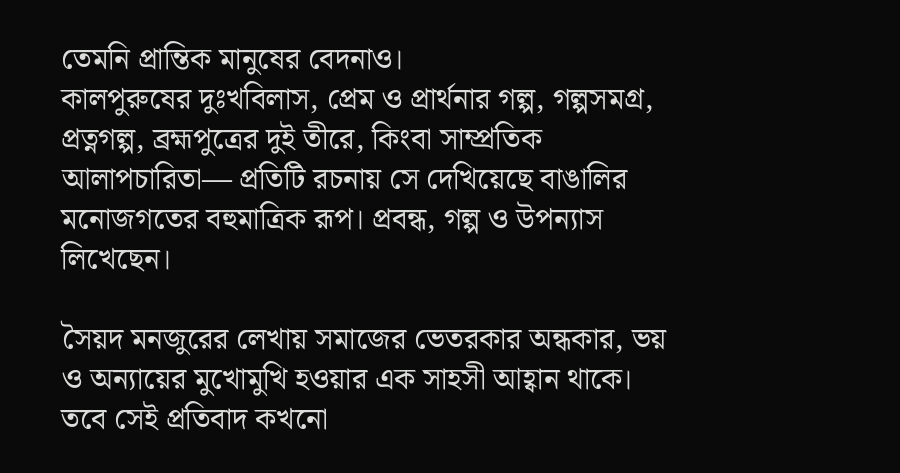তেমনি প্রান্তিক মানুষের বেদনাও।
কালপুরুষের দুঃখবিলাস, প্রেম ও প্রার্থনার গল্প, গল্পসমগ্র, প্রত্নগল্প, ব্রহ্মপুত্রের দুই তীরে, কিংবা সাম্প্রতিক আলাপচারিতা— প্রতিটি রচনায় সে দেখিয়েছে বাঙালির মনোজগতের বহুমাত্রিক রূপ। প্রবন্ধ, গল্প ও উপন্যাস লিখেছেন।

সৈয়দ মনজুরের লেখায় সমাজের ভেতরকার অন্ধকার, ভয় ও অন্যায়ের মুখোমুখি হওয়ার এক সাহসী আহ্বান থাকে। তবে সেই প্রতিবাদ কখনো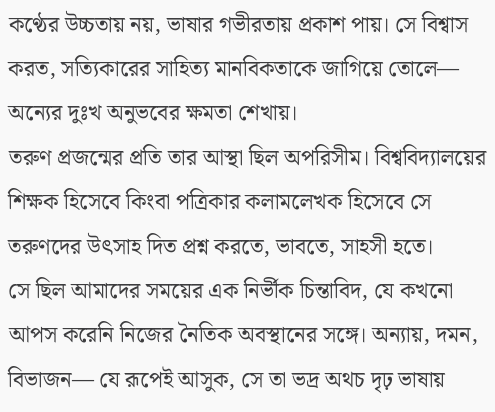কণ্ঠের উচ্চতায় নয়, ভাষার গভীরতায় প্রকাশ পায়। সে বিশ্বাস করত, সত্যিকারের সাহিত্য মানবিকতাকে জাগিয়ে তোলে— অন্যের দুঃখ অনুভবের ক্ষমতা শেখায়।
তরুণ প্রজন্মের প্রতি তার আস্থা ছিল অপরিসীম। বিশ্ববিদ্যালয়ের শিক্ষক হিসেবে কিংবা পত্রিকার কলামলেখক হিসেবে সে তরুণদের উৎসাহ দিত প্রশ্ন করতে, ভাবতে, সাহসী হতে।
সে ছিল আমাদের সময়ের এক নির্ভীক চিন্তাবিদ, যে কখনো আপস করেনি নিজের নৈতিক অবস্থানের সঙ্গে। অন্যায়, দমন, বিভাজন— যে রূপেই আসুক, সে তা ভদ্র অথচ দৃঢ় ভাষায়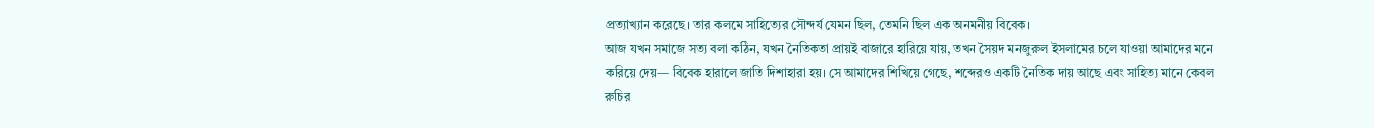প্রত্যাখ্যান করেছে। তার কলমে সাহিত্যের সৌন্দর্য যেমন ছিল, তেমনি ছিল এক অনমনীয় বিবেক।
আজ যখন সমাজে সত্য বলা কঠিন, যখন নৈতিকতা প্রায়ই বাজারে হারিয়ে যায়, তখন সৈয়দ মনজুরুল ইসলামের চলে যাওয়া আমাদের মনে করিয়ে দেয়— বিবেক হারালে জাতি দিশাহারা হয়। সে আমাদের শিখিয়ে গেছে, শব্দেরও একটি নৈতিক দায় আছে এবং সাহিত্য মানে কেবল রুচির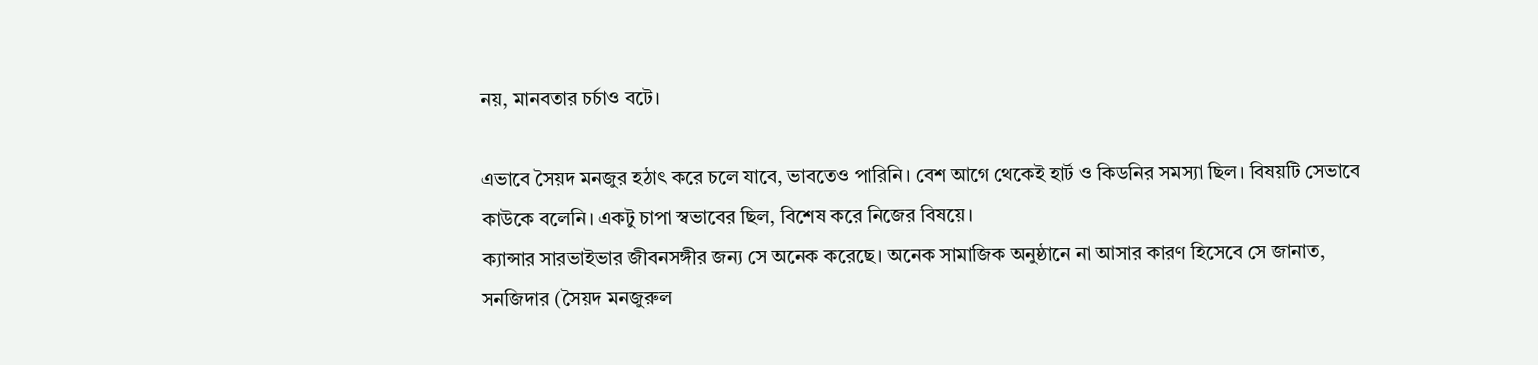নয়, মানবতার চর্চাও বটে।

এভাবে সৈয়দ মনজুর হঠাৎ করে চলে যাবে, ভাবতেও পারিনি। বেশ আগে থেকেই হার্ট ও কিডনির সমস্যা ছিল। বিষয়টি সেভাবে কাউকে বলেনি। একটু চাপা স্বভাবের ছিল, বিশেষ করে নিজের বিষয়ে।
ক্যান্সার সারভাইভার জীবনসঙ্গীর জন্য সে অনেক করেছে। অনেক সামাজিক অনুষ্ঠানে না আসার কারণ হিসেবে সে জানাত, সনজিদার (সৈয়দ মনজুরুল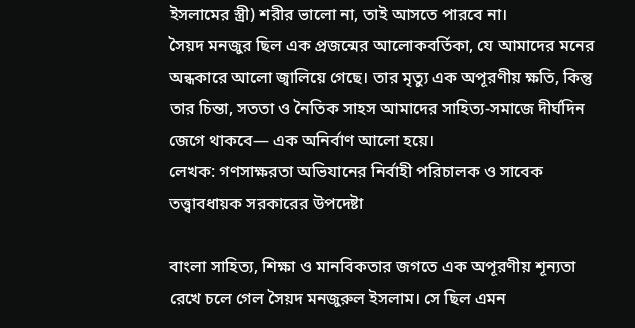ইসলামের স্ত্রী) শরীর ভালো না, তাই আসতে পারবে না।
সৈয়দ মনজুর ছিল এক প্রজন্মের আলোকবর্তিকা, যে আমাদের মনের অন্ধকারে আলো জ্বালিয়ে গেছে। তার মৃত্যু এক অপূরণীয় ক্ষতি, কিন্তু তার চিন্তা, সততা ও নৈতিক সাহস আমাদের সাহিত্য-সমাজে দীর্ঘদিন জেগে থাকবে— এক অনির্বাণ আলো হয়ে।
লেখক: গণসাক্ষরতা অভিযানের নির্বাহী পরিচালক ও সাবেক তত্ত্বাবধায়ক সরকারের উপদেষ্টা

বাংলা সাহিত্য, শিক্ষা ও মানবিকতার জগতে এক অপূরণীয় শূন্যতা রেখে চলে গেল সৈয়দ মনজুরুল ইসলাম। সে ছিল এমন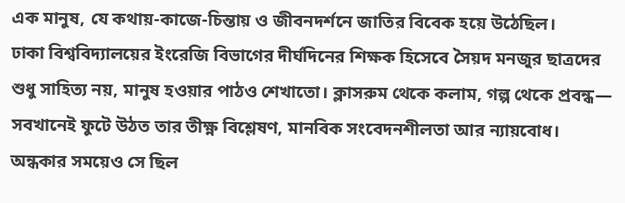এক মানুষ, যে কথায়-কাজে-চিন্তায় ও জীবনদর্শনে জাতির বিবেক হয়ে উঠেছিল।
ঢাকা বিশ্ববিদ্যালয়ের ইংরেজি বিভাগের দীর্ঘদিনের শিক্ষক হিসেবে সৈয়দ মনজুর ছাত্রদের শুধু সাহিত্য নয়, মানুষ হওয়ার পাঠও শেখাতো। ক্লাসরুম থেকে কলাম, গল্প থেকে প্রবন্ধ— সবখানেই ফুটে উঠত তার তীক্ষ্ণ বিশ্লেষণ, মানবিক সংবেদনশীলতা আর ন্যায়বোধ।
অন্ধকার সময়েও সে ছিল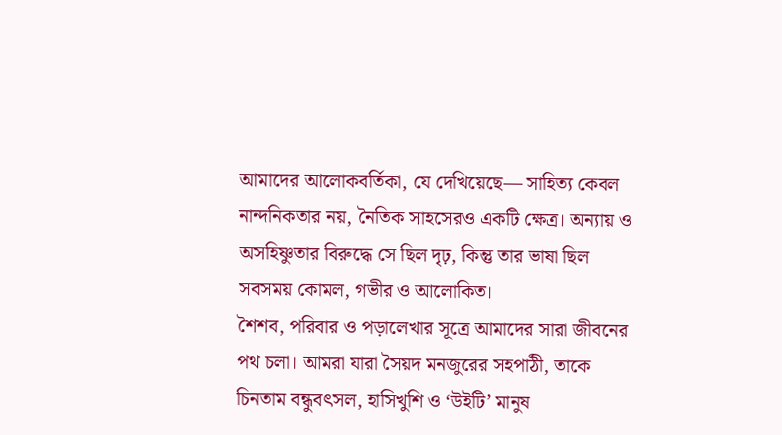আমাদের আলোকবর্তিকা, যে দেখিয়েছে— সাহিত্য কেবল নান্দনিকতার নয়, নৈতিক সাহসেরও একটি ক্ষেত্র। অন্যায় ও অসহিষ্ণুতার বিরুদ্ধে সে ছিল দৃঢ়, কিন্তু তার ভাষা ছিল সবসময় কোমল, গভীর ও আলোকিত।
শৈশব, পরিবার ও পড়ালেখার সূত্রে আমাদের সারা জীবনের পথ চলা। আমরা যারা সৈয়দ মনজুরের সহপাঠী, তাকে চিনতাম বন্ধুবৎসল, হাসিখুশি ও ‘উইটি’ মানুষ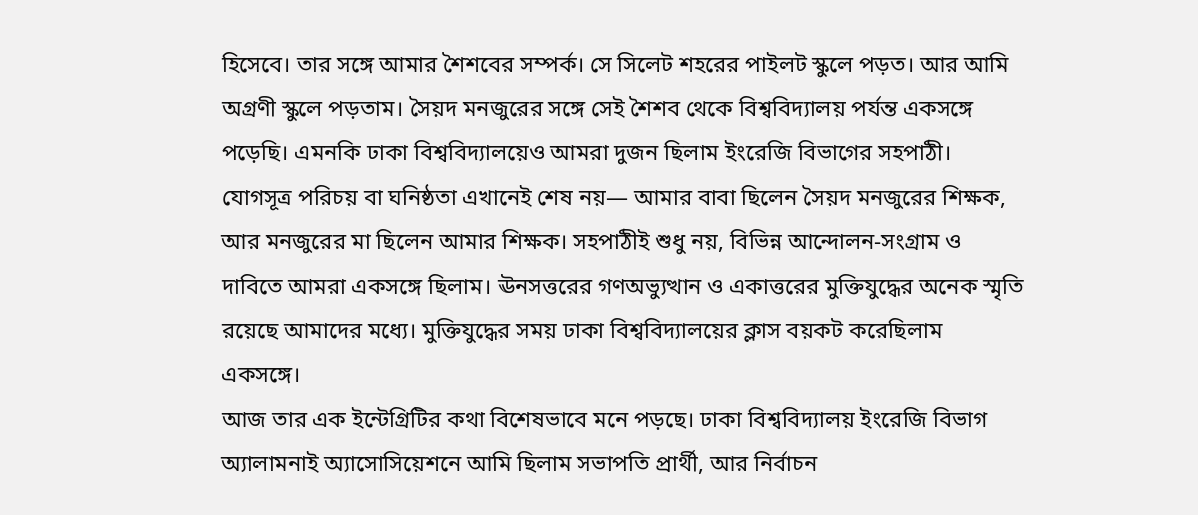হিসেবে। তার সঙ্গে আমার শৈশবের সম্পর্ক। সে সিলেট শহরের পাইলট স্কুলে পড়ত। আর আমি অগ্রণী স্কুলে পড়তাম। সৈয়দ মনজুরের সঙ্গে সেই শৈশব থেকে বিশ্ববিদ্যালয় পর্যন্ত একসঙ্গে পড়েছি। এমনকি ঢাকা বিশ্ববিদ্যালয়েও আমরা দুজন ছিলাম ইংরেজি বিভাগের সহপাঠী।
যোগসূত্র পরিচয় বা ঘনিষ্ঠতা এখানেই শেষ নয়— আমার বাবা ছিলেন সৈয়দ মনজুরের শিক্ষক, আর মনজুরের মা ছিলেন আমার শিক্ষক। সহপাঠীই শুধু নয়, বিভিন্ন আন্দোলন-সংগ্রাম ও দাবিতে আমরা একসঙ্গে ছিলাম। ঊনসত্তরের গণঅভ্যুত্থান ও একাত্তরের মুক্তিযুদ্ধের অনেক স্মৃতি রয়েছে আমাদের মধ্যে। মুক্তিযুদ্ধের সময় ঢাকা বিশ্ববিদ্যালয়ের ক্লাস বয়কট করেছিলাম একসঙ্গে।
আজ তার এক ইন্টেগ্রিটির কথা বিশেষভাবে মনে পড়ছে। ঢাকা বিশ্ববিদ্যালয় ইংরেজি বিভাগ অ্যালামনাই অ্যাসোসিয়েশনে আমি ছিলাম সভাপতি প্রার্থী, আর নির্বাচন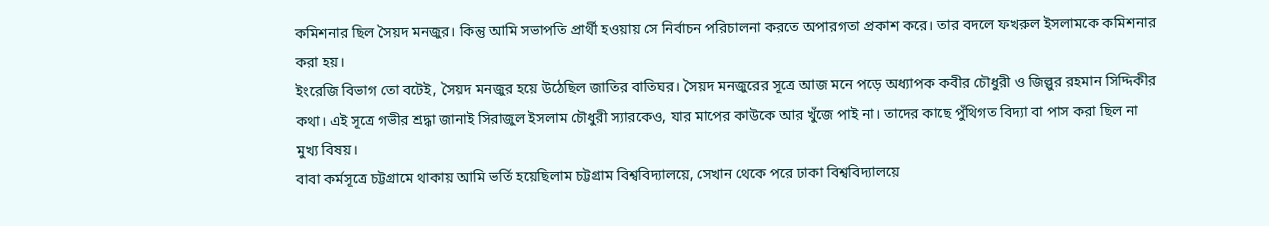কমিশনার ছিল সৈয়দ মনজুর। কিন্তু আমি সভাপতি প্রার্থী হওয়ায় সে নির্বাচন পরিচালনা করতে অপারগতা প্রকাশ করে। তার বদলে ফখরুল ইসলামকে কমিশনার করা হয়।
ইংরেজি বিভাগ তো বটেই, সৈয়দ মনজুর হয়ে উঠেছিল জাতির বাতিঘর। সৈয়দ মনজুরের সূত্রে আজ মনে পড়ে অধ্যাপক কবীর চৌধুরী ও জিল্লুর রহমান সিদ্দিকীর কথা। এই সূত্রে গভীর শ্রদ্ধা জানাই সিরাজুল ইসলাম চৌধুরী স্যারকেও, যার মাপের কাউকে আর খুঁজে পাই না। তাদের কাছে পুঁথিগত বিদ্যা বা পাস করা ছিল না মুখ্য বিষয়।
বাবা কর্মসূত্রে চট্টগ্রামে থাকায় আমি ভর্তি হয়েছিলাম চট্টগ্রাম বিশ্ববিদ্যালয়ে, সেখান থেকে পরে ঢাকা বিশ্ববিদ্যালয়ে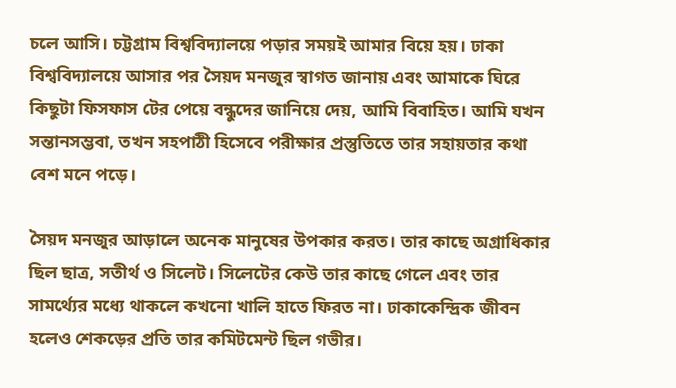চলে আসি। চট্টগ্রাম বিশ্ববিদ্যালয়ে পড়ার সময়ই আমার বিয়ে হয়। ঢাকা বিশ্ববিদ্যালয়ে আসার পর সৈয়দ মনজুর স্বাগত জানায় এবং আমাকে ঘিরে কিছুটা ফিসফাস টের পেয়ে বন্ধুদের জানিয়ে দেয়, আমি বিবাহিত। আমি যখন সন্তানসম্ভবা, তখন সহপাঠী হিসেবে পরীক্ষার প্রস্তুতিতে তার সহায়তার কথা বেশ মনে পড়ে।

সৈয়দ মনজুর আড়ালে অনেক মানুষের উপকার করত। তার কাছে অগ্রাধিকার ছিল ছাত্র, সতীর্থ ও সিলেট। সিলেটের কেউ তার কাছে গেলে এবং তার সামর্থ্যের মধ্যে থাকলে কখনো খালি হাতে ফিরত না। ঢাকাকেন্দ্রিক জীবন হলেও শেকড়ের প্রতি তার কমিটমেন্ট ছিল গভীর।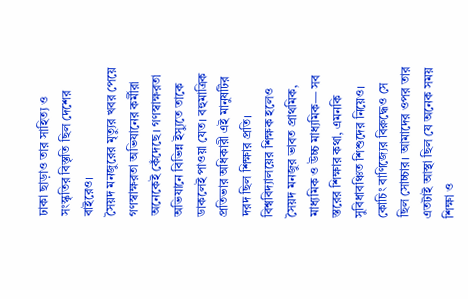ঢাকা ছাড়াও তার সাহিত্য ও সংস্কৃতির বিস্তৃতি ছিল দেশের বাইরেও।
সৈয়দ মনজুরের মৃত্যুর খবর পেয়ে গণস্বাক্ষরতা অভিযানের কর্মীরা অনেকেই কেঁদেছে। গণস্বাক্ষরতা অভিযানে বিভিন্ন ইস্যুতে তাকে ডাকলেই পাওয়া যেত। বহুমাত্রিক প্রতিভার অধিকারী এই মানুষটির দরদ ছিল শিক্ষার প্রতি।
বিশ্ববিদ্যালয়ের শিক্ষক হলেও সৈয়দ মনজুর ভাবত প্রাথমিক, মাধ্যমিক ও উচ্চ মাধ্যমিক— সব স্তরের শিক্ষার কথা, এমনকি সুবিধাবঞ্চিত শিশুদের নিয়েও। কোচিং বাণিজ্যের বিরুদ্ধেও সে ছিল সোচ্চার। আমাদের ওপর তার এতটাই আস্থা ছিল যে অনেক সময় শিক্ষা ও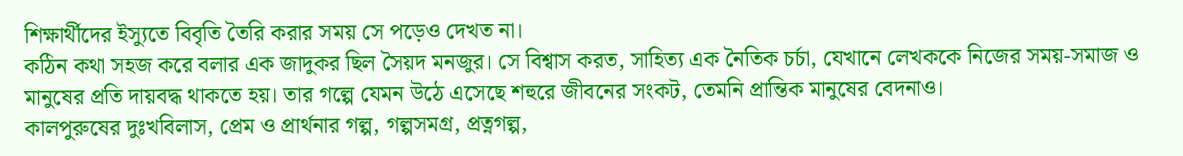শিক্ষার্থীদের ইস্যুতে বিবৃতি তৈরি করার সময় সে পড়েও দেখত না।
কঠিন কথা সহজ করে বলার এক জাদুকর ছিল সৈয়দ মনজুর। সে বিশ্বাস করত, সাহিত্য এক নৈতিক চর্চা, যেখানে লেখককে নিজের সময়-সমাজ ও মানুষের প্রতি দায়বদ্ধ থাকতে হয়। তার গল্পে যেমন উঠে এসেছে শহুরে জীবনের সংকট, তেমনি প্রান্তিক মানুষের বেদনাও।
কালপুরুষের দুঃখবিলাস, প্রেম ও প্রার্থনার গল্প, গল্পসমগ্র, প্রত্নগল্প,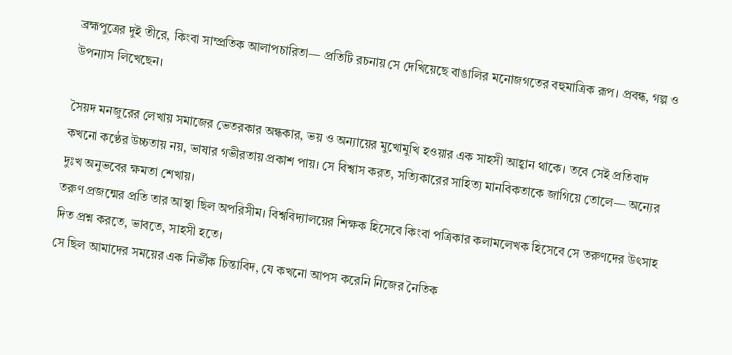ব্রহ্মপুত্রের দুই তীরে, কিংবা সাম্প্রতিক আলাপচারিতা— প্রতিটি রচনায় সে দেখিয়েছে বাঙালির মনোজগতের বহুমাত্রিক রূপ। প্রবন্ধ, গল্প ও উপন্যাস লিখেছেন।

সৈয়দ মনজুরের লেখায় সমাজের ভেতরকার অন্ধকার, ভয় ও অন্যায়ের মুখোমুখি হওয়ার এক সাহসী আহ্বান থাকে। তবে সেই প্রতিবাদ কখনো কণ্ঠের উচ্চতায় নয়, ভাষার গভীরতায় প্রকাশ পায়। সে বিশ্বাস করত, সত্যিকারের সাহিত্য মানবিকতাকে জাগিয়ে তোলে— অন্যের দুঃখ অনুভবের ক্ষমতা শেখায়।
তরুণ প্রজন্মের প্রতি তার আস্থা ছিল অপরিসীম। বিশ্ববিদ্যালয়ের শিক্ষক হিসেবে কিংবা পত্রিকার কলামলেখক হিসেবে সে তরুণদের উৎসাহ দিত প্রশ্ন করতে, ভাবতে, সাহসী হতে।
সে ছিল আমাদের সময়ের এক নির্ভীক চিন্তাবিদ, যে কখনো আপস করেনি নিজের নৈতিক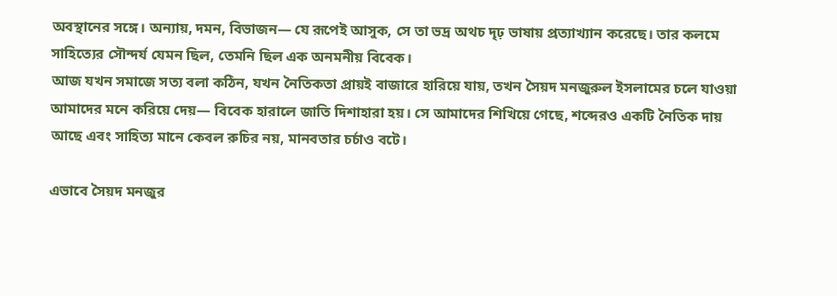অবস্থানের সঙ্গে। অন্যায়, দমন, বিভাজন— যে রূপেই আসুক, সে তা ভদ্র অথচ দৃঢ় ভাষায় প্রত্যাখ্যান করেছে। তার কলমে সাহিত্যের সৌন্দর্য যেমন ছিল, তেমনি ছিল এক অনমনীয় বিবেক।
আজ যখন সমাজে সত্য বলা কঠিন, যখন নৈতিকতা প্রায়ই বাজারে হারিয়ে যায়, তখন সৈয়দ মনজুরুল ইসলামের চলে যাওয়া আমাদের মনে করিয়ে দেয়— বিবেক হারালে জাতি দিশাহারা হয়। সে আমাদের শিখিয়ে গেছে, শব্দেরও একটি নৈতিক দায় আছে এবং সাহিত্য মানে কেবল রুচির নয়, মানবতার চর্চাও বটে।

এভাবে সৈয়দ মনজুর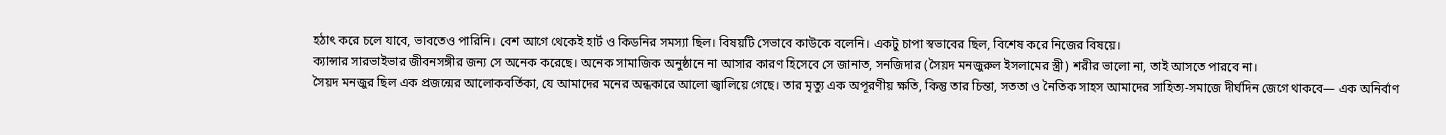হঠাৎ করে চলে যাবে, ভাবতেও পারিনি। বেশ আগে থেকেই হার্ট ও কিডনির সমস্যা ছিল। বিষয়টি সেভাবে কাউকে বলেনি। একটু চাপা স্বভাবের ছিল, বিশেষ করে নিজের বিষয়ে।
ক্যান্সার সারভাইভার জীবনসঙ্গীর জন্য সে অনেক করেছে। অনেক সামাজিক অনুষ্ঠানে না আসার কারণ হিসেবে সে জানাত, সনজিদার (সৈয়দ মনজুরুল ইসলামের স্ত্রী) শরীর ভালো না, তাই আসতে পারবে না।
সৈয়দ মনজুর ছিল এক প্রজন্মের আলোকবর্তিকা, যে আমাদের মনের অন্ধকারে আলো জ্বালিয়ে গেছে। তার মৃত্যু এক অপূরণীয় ক্ষতি, কিন্তু তার চিন্তা, সততা ও নৈতিক সাহস আমাদের সাহিত্য-সমাজে দীর্ঘদিন জেগে থাকবে— এক অনির্বাণ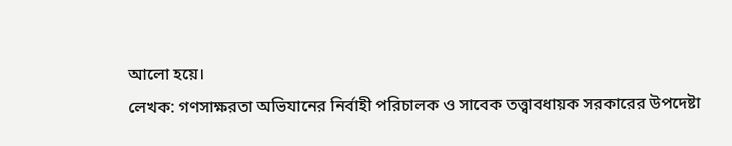আলো হয়ে।
লেখক: গণসাক্ষরতা অভিযানের নির্বাহী পরিচালক ও সাবেক তত্ত্বাবধায়ক সরকারের উপদেষ্টা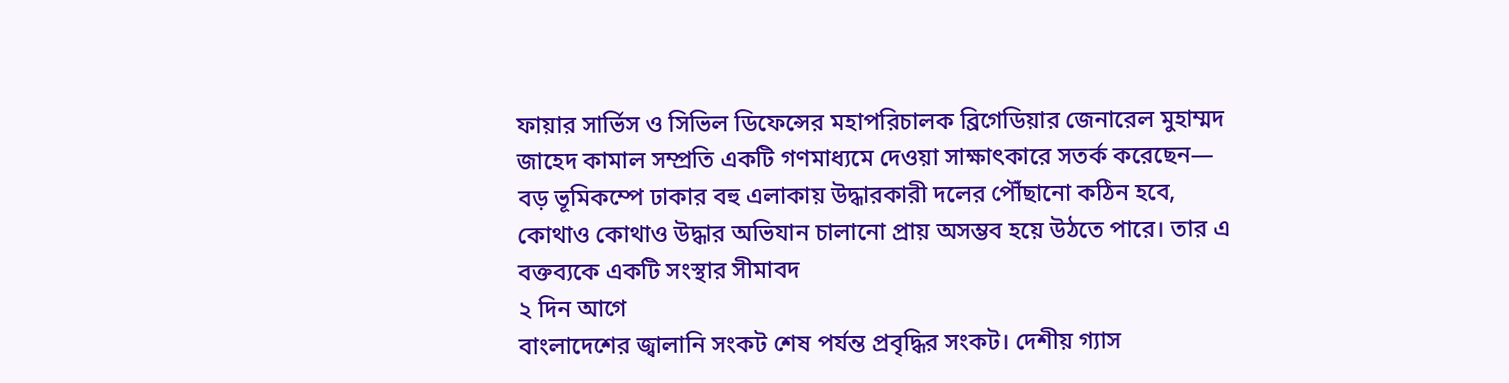ফায়ার সার্ভিস ও সিভিল ডিফেন্সের মহাপরিচালক ব্রিগেডিয়ার জেনারেল মুহাম্মদ জাহেদ কামাল সম্প্রতি একটি গণমাধ্যমে দেওয়া সাক্ষাৎকারে সতর্ক করেছেন— বড় ভূমিকম্পে ঢাকার বহু এলাকায় উদ্ধারকারী দলের পৌঁছানো কঠিন হবে, কোথাও কোথাও উদ্ধার অভিযান চালানো প্রায় অসম্ভব হয়ে উঠতে পারে। তার এ বক্তব্যকে একটি সংস্থার সীমাবদ
২ দিন আগে
বাংলাদেশের জ্বালানি সংকট শেষ পর্যন্ত প্রবৃদ্ধির সংকট। দেশীয় গ্যাস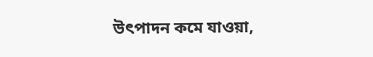উৎপাদন কমে যাওয়া,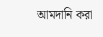আমদানি করা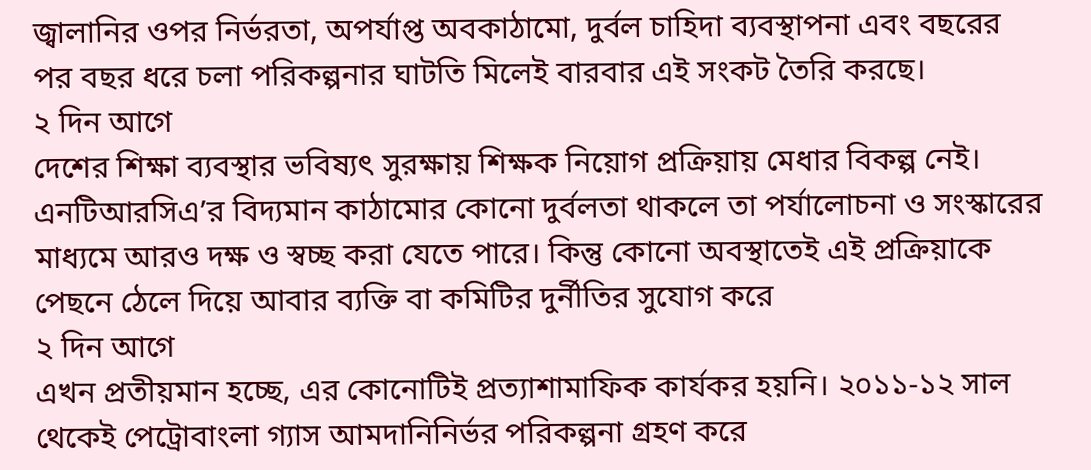জ্বালানির ওপর নির্ভরতা, অপর্যাপ্ত অবকাঠামো, দুর্বল চাহিদা ব্যবস্থাপনা এবং বছরের পর বছর ধরে চলা পরিকল্পনার ঘাটতি মিলেই বারবার এই সংকট তৈরি করছে।
২ দিন আগে
দেশের শিক্ষা ব্যবস্থার ভবিষ্যৎ সুরক্ষায় শিক্ষক নিয়োগ প্রক্রিয়ায় মেধার বিকল্প নেই। এনটিআরসিএ’র বিদ্যমান কাঠামোর কোনো দুর্বলতা থাকলে তা পর্যালোচনা ও সংস্কারের মাধ্যমে আরও দক্ষ ও স্বচ্ছ করা যেতে পারে। কিন্তু কোনো অবস্থাতেই এই প্রক্রিয়াকে পেছনে ঠেলে দিয়ে আবার ব্যক্তি বা কমিটির দুর্নীতির সুযোগ করে
২ দিন আগে
এখন প্রতীয়মান হচ্ছে, এর কোনোটিই প্রত্যাশামাফিক কার্যকর হয়নি। ২০১১-১২ সাল থেকেই পেট্রোবাংলা গ্যাস আমদানিনির্ভর পরিকল্পনা গ্রহণ করে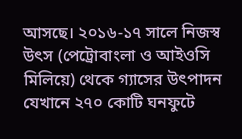আসছে। ২০১৬-১৭ সালে নিজস্ব উৎস (পেট্রোবাংলা ও আইওসি মিলিয়ে) থেকে গ্যাসের উৎপাদন যেখানে ২৭০ কোটি ঘনফুটে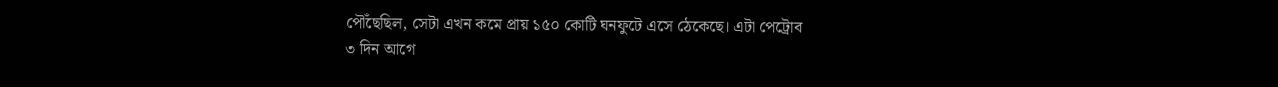পৌঁছেছিল, সেটা এখন কমে প্রায় ১৫০ কোটি ঘনফুটে এসে ঠেকেছে। এটা পেট্রোব
৩ দিন আগে